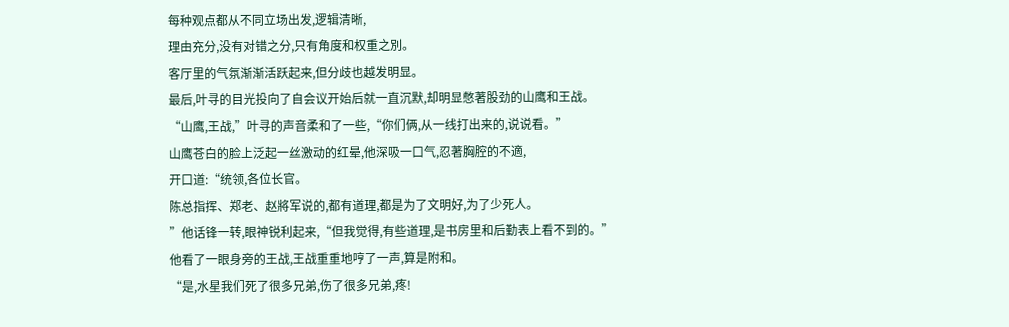每种观点都从不同立场出发,逻辑清晰,
理由充分,没有对错之分,只有角度和权重之別。
客厅里的气氛渐渐活跃起来,但分歧也越发明显。
最后,叶寻的目光投向了自会议开始后就一直沉默,却明显憋著股劲的山鹰和王战。
“山鹰,王战,”叶寻的声音柔和了一些,“你们俩,从一线打出来的,说说看。”
山鹰苍白的脸上泛起一丝激动的红晕,他深吸一口气,忍著胸腔的不適,
开口道:“统领,各位长官。
陈总指挥、郑老、赵將军说的,都有道理,都是为了文明好,为了少死人。
”他话锋一转,眼神锐利起来,“但我觉得,有些道理,是书房里和后勤表上看不到的。”
他看了一眼身旁的王战,王战重重地哼了一声,算是附和。
“是,水星我们死了很多兄弟,伤了很多兄弟,疼!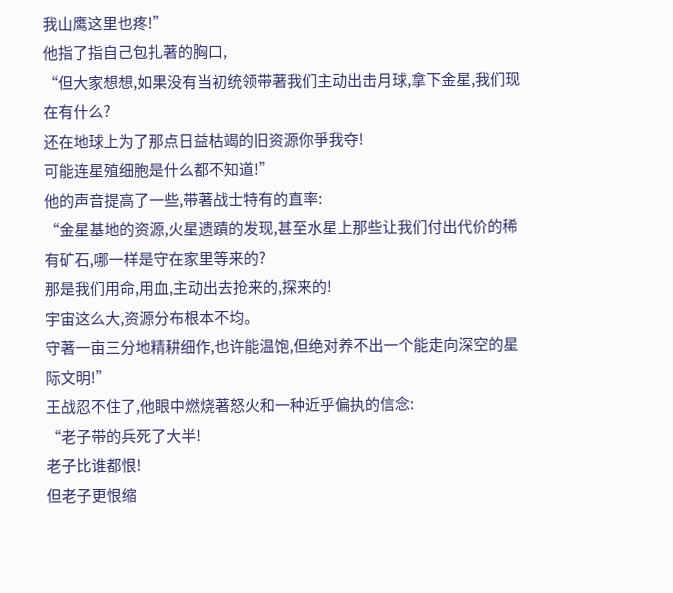我山鹰这里也疼!”
他指了指自己包扎著的胸口,
“但大家想想,如果没有当初统领带著我们主动出击月球,拿下金星,我们现在有什么?
还在地球上为了那点日益枯竭的旧资源你爭我夺!
可能连星殖细胞是什么都不知道!”
他的声音提高了一些,带著战士特有的直率:
“金星基地的资源,火星遗蹟的发现,甚至水星上那些让我们付出代价的稀有矿石,哪一样是守在家里等来的?
那是我们用命,用血,主动出去抢来的,探来的!
宇宙这么大,资源分布根本不均。
守著一亩三分地精耕细作,也许能温饱,但绝对养不出一个能走向深空的星际文明!”
王战忍不住了,他眼中燃烧著怒火和一种近乎偏执的信念:
“老子带的兵死了大半!
老子比谁都恨!
但老子更恨缩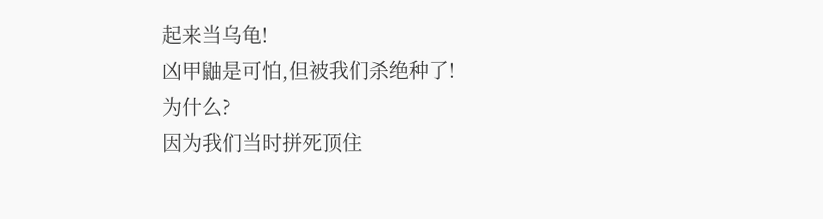起来当乌龟!
凶甲鼬是可怕,但被我们杀绝种了!
为什么?
因为我们当时拼死顶住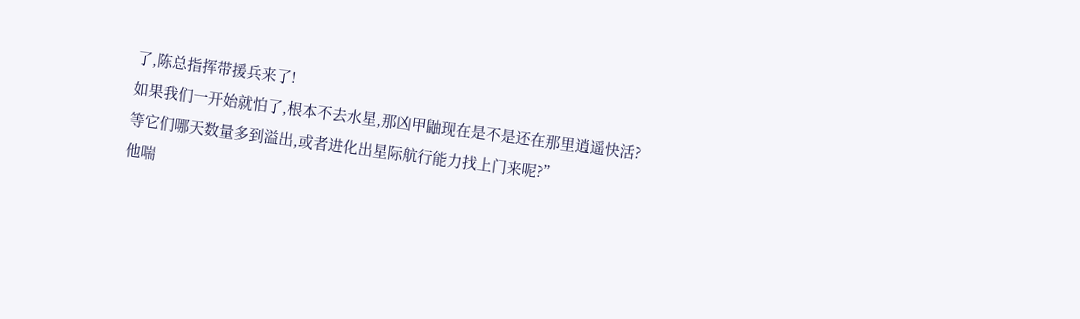了,陈总指挥带援兵来了!
如果我们一开始就怕了,根本不去水星,那凶甲鼬现在是不是还在那里逍遥快活?
等它们哪天数量多到溢出,或者进化出星际航行能力找上门来呢?”
他喘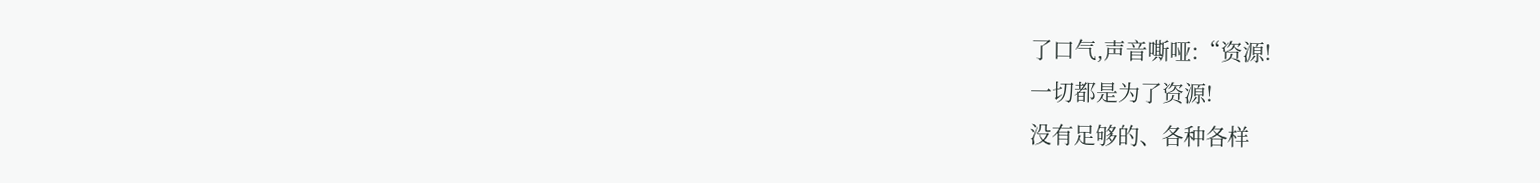了口气,声音嘶哑:“资源!
一切都是为了资源!
没有足够的、各种各样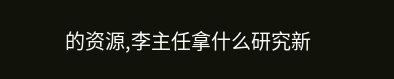的资源,李主任拿什么研究新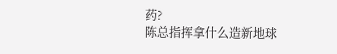药?
陈总指挥拿什么造新地球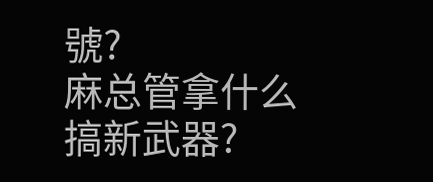號?
麻总管拿什么搞新武器?